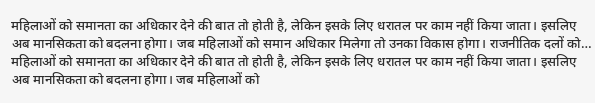महिलाओं को समानता का अधिकार देने की बात तो होती है, लेकिन इसके लिए धरातल पर काम नहीं किया जाता। इसलिए अब मानसिकता को बदलना होगा। जब महिलाओं को समान अधिकार मिलेगा तो उनका विकास होगा। राजनीतिक दलों को…
महिलाओं को समानता का अधिकार देने की बात तो होती है, लेकिन इसके लिए धरातल पर काम नहीं किया जाता। इसलिए अब मानसिकता को बदलना होगा। जब महिलाओं को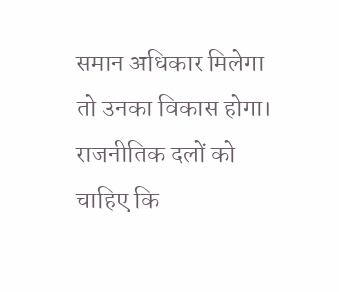समान अधिकार मिलेगा तो उनका विकास होगा। राजनीतिक दलों को चाहिए कि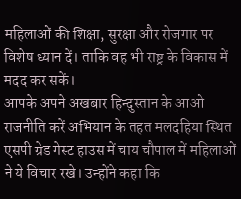महिलाओं की शिक्षा, सुरक्षा और रोजगार पर विशेष ध्यान दें। ताकि वह भी राष्ट्र के विकास में मदद कर सकें।
आपके अपने अखबार हिन्दुस्तान के आओ राजनीति करें अभियान के तहत मलदहिया स्थित एसपी ग्रेड गेस्ट हाउस में चाय चौपाल में महिलाओं ने ये विचार रखे। उन्होंने कहा कि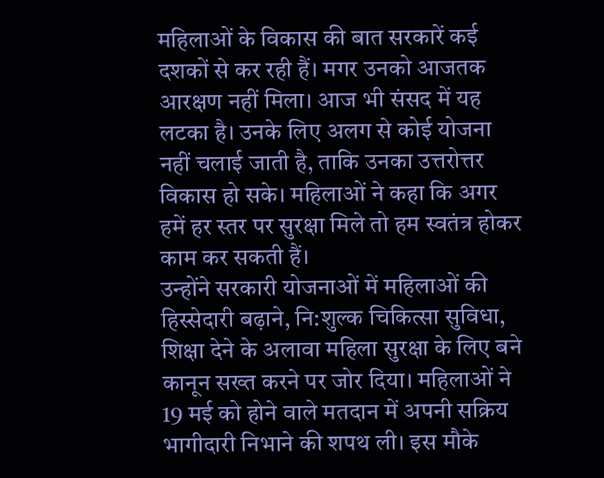महिलाओं के विकास की बात सरकारें कई दशकों से कर रही हैं। मगर उनको आजतक आरक्षण नहीं मिला। आज भी संसद में यह लटका है। उनके लिए अलग से कोई योजना नहीं चलाई जाती है, ताकि उनका उत्तरोत्तर विकास हो सके। महिलाओं ने कहा कि अगर हमें हर स्तर पर सुरक्षा मिले तो हम स्वतंत्र होकर काम कर सकती हैं।
उन्होंने सरकारी योजनाओं में महिलाओं की हिस्सेदारी बढ़ाने, नि:शुल्क चिकित्सा सुविधा, शिक्षा देने के अलावा महिला सुरक्षा के लिए बने कानून सख्त करने पर जोर दिया। महिलाओं ने 19 मई को होने वाले मतदान में अपनी सक्रिय भागीदारी निभाने की शपथ ली। इस मौके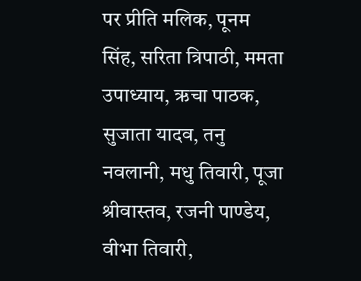पर प्रीति मलिक, पूनम सिंह, सरिता त्रिपाठी, ममता उपाध्याय, ऋचा पाठक, सुजाता यादव, तनु नवलानी, मधु तिवारी, पूजा श्रीवास्तव, रजनी पाण्डेय, वीभा तिवारी,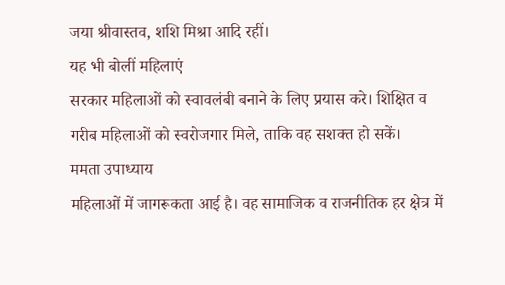जया श्रीवास्तव, शशि मिश्रा आदि रहीं।
यह भी बोलीं महिलाएं
सरकार महिलाओं को स्वावलंबी बनाने के लिए प्रयास करे। शिक्षित व गरीब महिलाओं को स्वरोजगार मिले, ताकि वह सशक्त हो सकें।
ममता उपाध्याय
महिलाओं में जागरूकता आई है। वह सामाजिक व राजनीतिक हर क्षेत्र में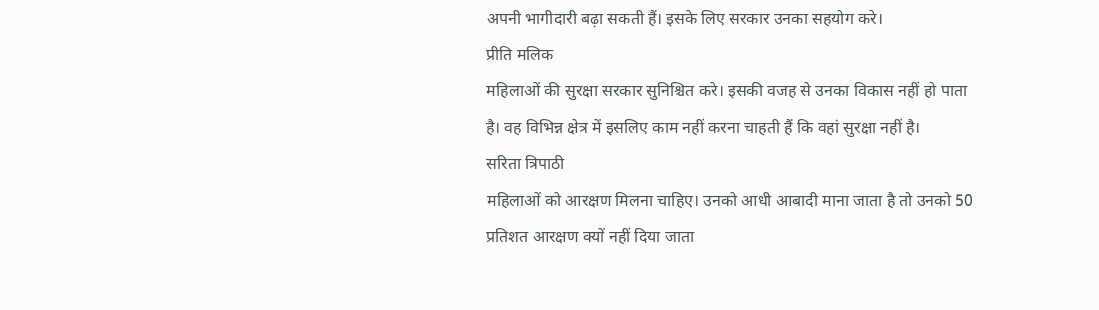अपनी भागीदारी बढ़ा सकती हैं। इसके लिए सरकार उनका सहयोग करे।
प्रीति मलिक
महिलाओं की सुरक्षा सरकार सुनिश्चित करे। इसकी वजह से उनका विकास नहीं हो पाता है। वह विभिन्न क्षेत्र में इसलिए काम नहीं करना चाहती हैं कि वहां सुरक्षा नहीं है।
सरिता त्रिपाठी
महिलाओं को आरक्षण मिलना चाहिए। उनको आधी आबादी माना जाता है तो उनको 50 प्रतिशत आरक्षण क्यों नहीं दिया जाता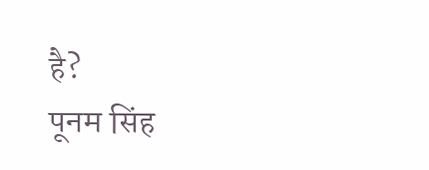है?
पूनम सिंह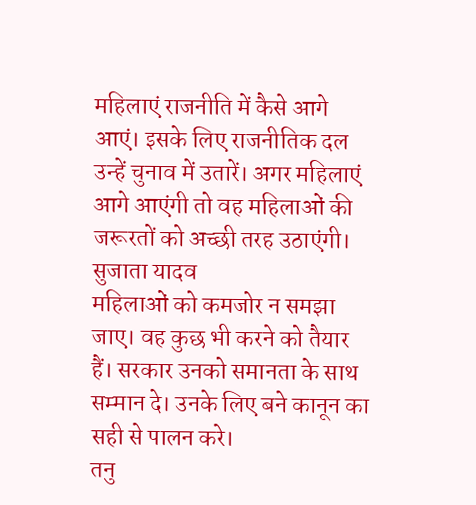महिलाएं राजनीति में कैसे आगे आएं। इसके लिए राजनीतिक दल उन्हें चुनाव में उतारें। अगर महिलाएं आगे आएंगी तो वह महिलाओं की जरूरतों को अच्छी तरह उठाएंगी।
सुजाता यादव
महिलाओं को कमजोर न समझा जाए। वह कुछ भी करने को तैयार हैं। सरकार उनको समानता के साथ सम्मान दे। उनके लिए बने कानून का सही से पालन करे।
तनु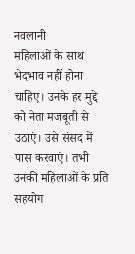नवलानी
महिलाओं के साथ भेदभाव नहीं होना चाहिए। उनके हर मुद्दे को नेता मजबूती से उठाएं। उसे संसद में पास करवाएं। तभी उनकी महिलाओं के प्रति सहयोग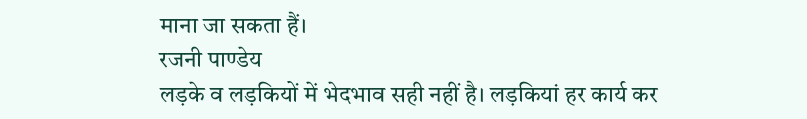माना जा सकता हैं।
रजनी पाण्डेय
लड़के व लड़कियों में भेदभाव सही नहीं है। लड़कियां हर कार्य कर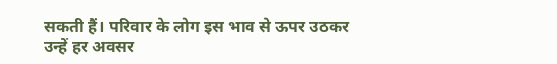सकती हैं। परिवार के लोग इस भाव से ऊपर उठकर उन्हें हर अवसर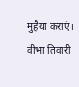मुहैया कराएं।
वीभा तिवारी